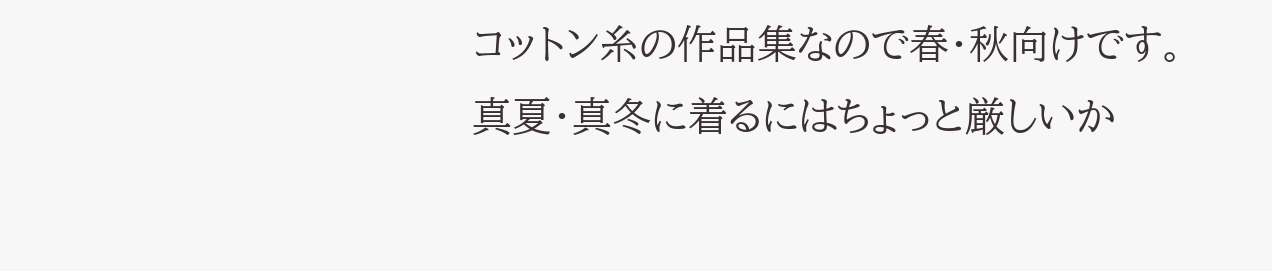コットン糸の作品集なので春・秋向けです。
真夏・真冬に着るにはちょっと厳しいか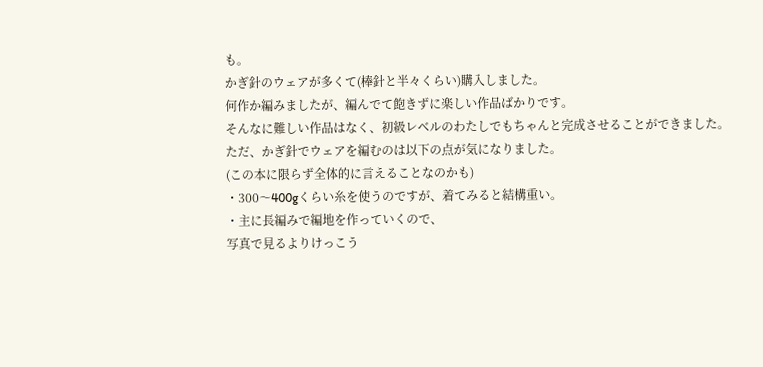も。
かぎ針のウェアが多くて(棒針と半々くらい)購入しました。
何作か編みましたが、編んでて飽きずに楽しい作品ばかりです。
そんなに難しい作品はなく、初級レベルのわたしでもちゃんと完成させることができました。
ただ、かぎ針でウェアを編むのは以下の点が気になりました。
(この本に限らず全体的に言えることなのかも)
・300〜400gくらい糸を使うのですが、着てみると結構重い。
・主に長編みで編地を作っていくので、
写真で見るよりけっこう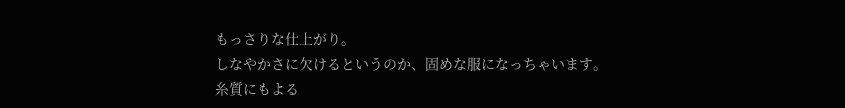もっさりな仕上がり。
しなやかさに欠けるというのか、固めな服になっちゃいます。
糸質にもよる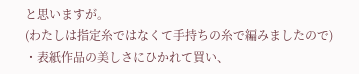と思いますが。
(わたしは指定糸ではなくて手持ちの糸で編みましたので)
・表紙作品の美しさにひかれて買い、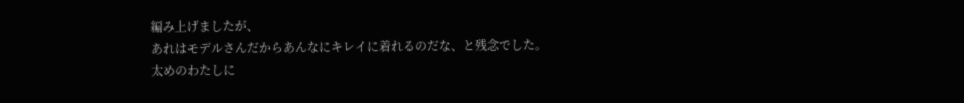編み上げましたが、
あれはモデルさんだからあんなにキレイに着れるのだな、と残念でした。
太めのわたしに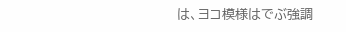は、ヨコ模様はでぶ強調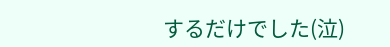するだけでした(泣)